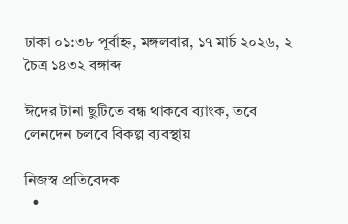ঢাকা ০১:৩৮ পূর্বাহ্ন, মঙ্গলবার, ১৭ মার্চ ২০২৬, ২ চৈত্র ১৪৩২ বঙ্গাব্দ

ঈদের টানা ছুটিতে বন্ধ থাকবে ব্যাংক, তবে লেনদেন চলবে বিকল্প ব্যবস্থায়

নিজস্ব প্রতিবেদক
  •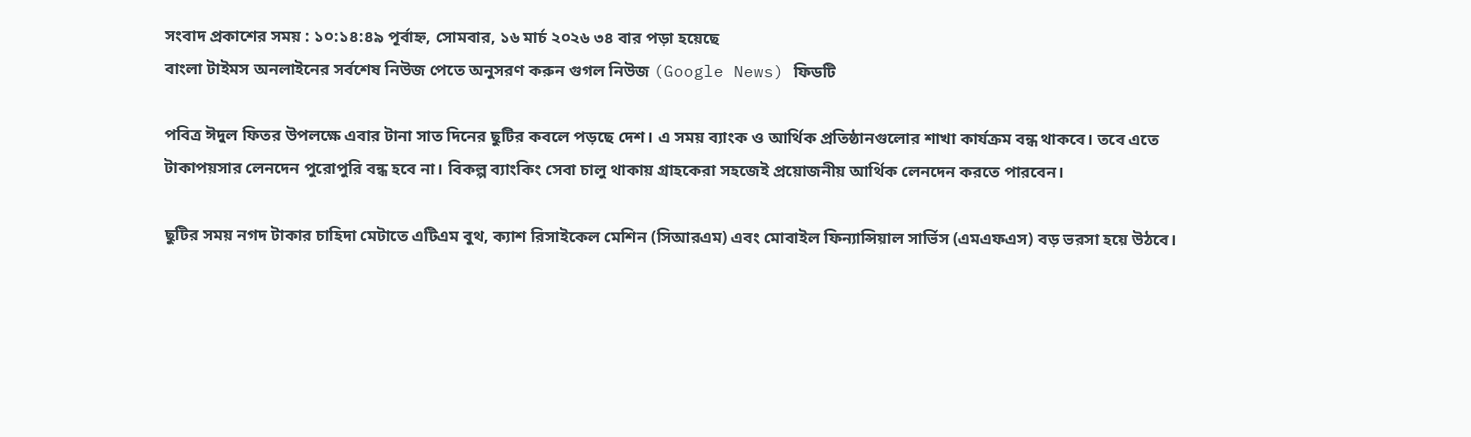সংবাদ প্রকাশের সময় : ১০:১৪:৪৯ পূর্বাহ্ন, সোমবার, ১৬ মার্চ ২০২৬ ৩৪ বার পড়া হয়েছে
বাংলা টাইমস অনলাইনের সর্বশেষ নিউজ পেতে অনুসরণ করুন গুগল নিউজ (Google News) ফিডটি

পবিত্র ঈদুল ফিতর উপলক্ষে এবার টানা সাত দিনের ছুটির কবলে পড়ছে দেশ। এ সময় ব্যাংক ও আর্থিক প্রতিষ্ঠানগুলোর শাখা কার্যক্রম বন্ধ থাকবে। তবে এতে টাকাপয়সার লেনদেন পুরোপুরি বন্ধ হবে না। বিকল্প ব্যাংকিং সেবা চালু থাকায় গ্রাহকেরা সহজেই প্রয়োজনীয় আর্থিক লেনদেন করতে পারবেন।

ছুটির সময় নগদ টাকার চাহিদা মেটাতে এটিএম বুথ, ক্যাশ রিসাইকেল মেশিন (সিআরএম) এবং মোবাইল ফিন্যান্সিয়াল সার্ভিস (এমএফএস) বড় ভরসা হয়ে উঠবে।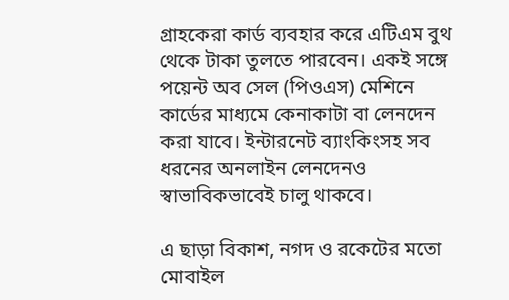গ্রাহকেরা কার্ড ব্যবহার করে এটিএম বুথ থেকে টাকা তুলতে পারবেন। একই সঙ্গে পয়েন্ট অব সেল (পিওএস) মেশিনে কার্ডের মাধ্যমে কেনাকাটা বা লেনদেন করা যাবে। ইন্টারনেট ব্যাংকিংসহ সব ধরনের অনলাইন লেনদেনও স্বাভাবিকভাবেই চালু থাকবে।

এ ছাড়া বিকাশ, নগদ ও রকেটের মতো মোবাইল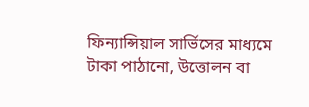ফিন্যান্সিয়াল সার্ভিসের মাধ্যমে টাকা পাঠানো, উত্তোলন বা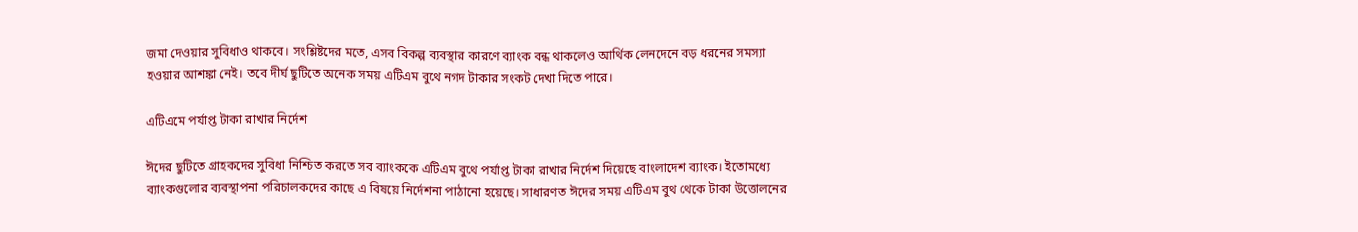জমা দেওয়ার সুবিধাও থাকবে। সংশ্লিষ্টদের মতে, এসব বিকল্প ব্যবস্থার কারণে ব্যাংক বন্ধ থাকলেও আর্থিক লেনদেনে বড় ধরনের সমস্যা হওয়ার আশঙ্কা নেই। তবে দীর্ঘ ছুটিতে অনেক সময় এটিএম বুথে নগদ টাকার সংকট দেখা দিতে পারে।

এটিএমে পর্যাপ্ত টাকা রাখার নির্দেশ

ঈদের ছুটিতে গ্রাহকদের সুবিধা নিশ্চিত করতে সব ব্যাংককে এটিএম বুথে পর্যাপ্ত টাকা রাখার নির্দেশ দিয়েছে বাংলাদেশ ব্যাংক। ইতোমধ্যে ব্যাংকগুলোর ব্যবস্থাপনা পরিচালকদের কাছে এ বিষয়ে নির্দেশনা পাঠানো হয়েছে। সাধারণত ঈদের সময় এটিএম বুথ থেকে টাকা উত্তোলনের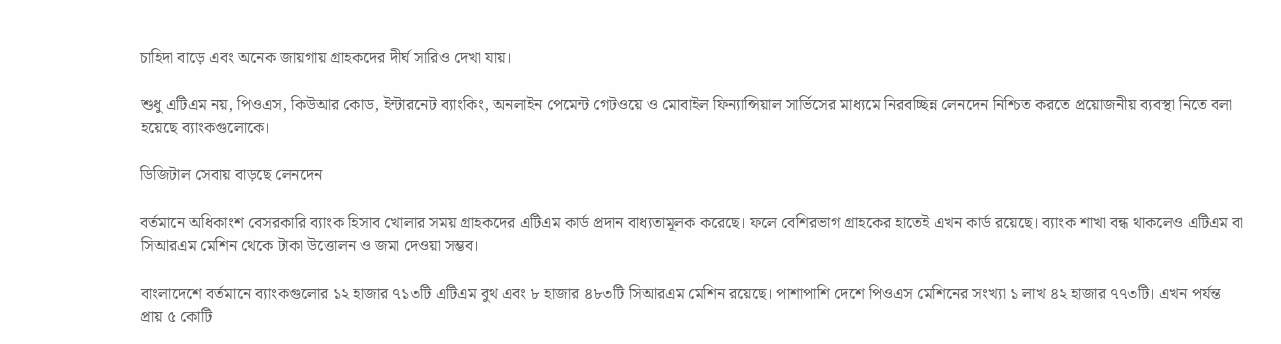চাহিদা বাড়ে এবং অনেক জায়গায় গ্রাহকদের দীর্ঘ সারিও দেখা যায়।

শুধু এটিএম নয়, পিওএস, কিউআর কোড, ইন্টারনেট ব্যাংকিং, অনলাইন পেমেন্ট গেটওয়ে ও মোবাইল ফিন্যান্সিয়াল সার্ভিসের মাধ্যমে নিরবচ্ছিন্ন লেনদেন নিশ্চিত করতে প্রয়োজনীয় ব্যবস্থা নিতে বলা হয়েছে ব্যাংকগুলোকে।

ডিজিটাল সেবায় বাড়ছে লেনদেন

বর্তমানে অধিকাংশ বেসরকারি ব্যাংক হিসাব খোলার সময় গ্রাহকদের এটিএম কার্ড প্রদান বাধ্যতামূলক করেছে। ফলে বেশিরভাগ গ্রাহকের হাতেই এখন কার্ড রয়েছে। ব্যাংক শাখা বন্ধ থাকলেও এটিএম বা সিআরএম মেশিন থেকে টাকা উত্তোলন ও জমা দেওয়া সম্ভব।

বাংলাদেশে বর্তমানে ব্যাংকগুলোর ১২ হাজার ৭১৩টি এটিএম বুথ এবং ৮ হাজার ৪৮৩টি সিআরএম মেশিন রয়েছে। পাশাপাশি দেশে পিওএস মেশিনের সংখ্যা ১ লাখ ৪২ হাজার ৭৭৩টি। এখন পর্যন্ত প্রায় ৫ কোটি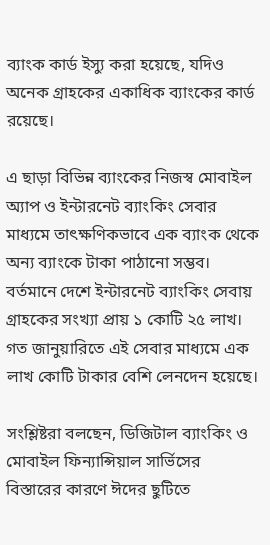ব্যাংক কার্ড ইস্যু করা হয়েছে, যদিও অনেক গ্রাহকের একাধিক ব্যাংকের কার্ড রয়েছে।

এ ছাড়া বিভিন্ন ব্যাংকের নিজস্ব মোবাইল অ্যাপ ও ইন্টারনেট ব্যাংকিং সেবার মাধ্যমে তাৎক্ষণিকভাবে এক ব্যাংক থেকে অন্য ব্যাংকে টাকা পাঠানো সম্ভব। বর্তমানে দেশে ইন্টারনেট ব্যাংকিং সেবায় গ্রাহকের সংখ্যা প্রায় ১ কোটি ২৫ লাখ। গত জানুয়ারিতে এই সেবার মাধ্যমে এক লাখ কোটি টাকার বেশি লেনদেন হয়েছে।

সংশ্লিষ্টরা বলছেন, ডিজিটাল ব্যাংকিং ও মোবাইল ফিন্যান্সিয়াল সার্ভিসের বিস্তারের কারণে ঈদের ছুটিতে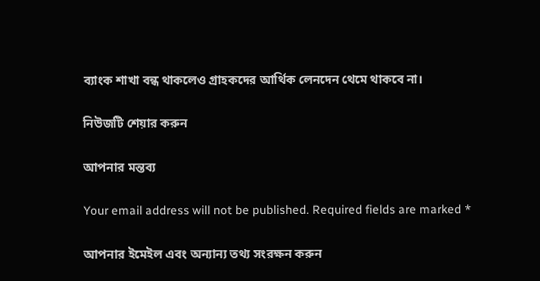ব্যাংক শাখা বন্ধ থাকলেও গ্রাহকদের আর্থিক লেনদেন থেমে থাকবে না।

নিউজটি শেয়ার করুন

আপনার মন্তব্য

Your email address will not be published. Required fields are marked *

আপনার ইমেইল এবং অন্যান্য তথ্য সংরক্ষন করুন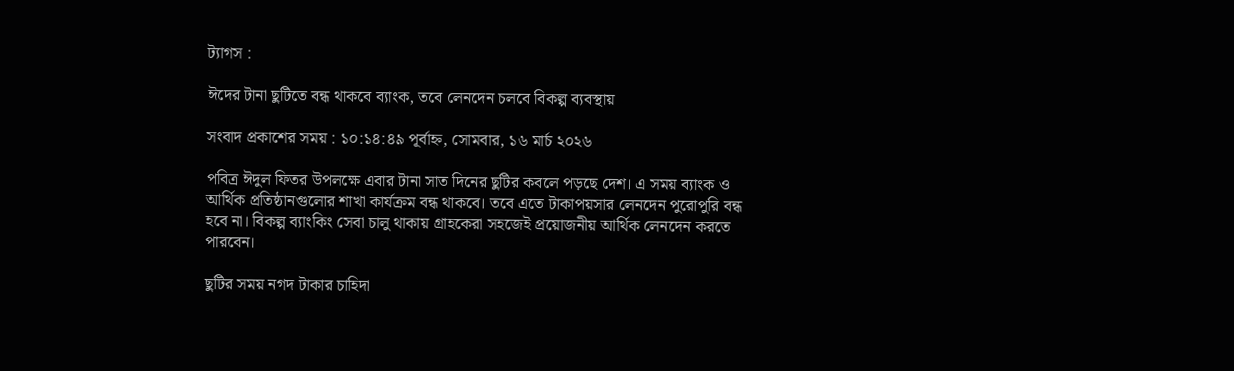ট্যাগস :

ঈদের টানা ছুটিতে বন্ধ থাকবে ব্যাংক, তবে লেনদেন চলবে বিকল্প ব্যবস্থায়

সংবাদ প্রকাশের সময় : ১০:১৪:৪৯ পূর্বাহ্ন, সোমবার, ১৬ মার্চ ২০২৬

পবিত্র ঈদুল ফিতর উপলক্ষে এবার টানা সাত দিনের ছুটির কবলে পড়ছে দেশ। এ সময় ব্যাংক ও আর্থিক প্রতিষ্ঠানগুলোর শাখা কার্যক্রম বন্ধ থাকবে। তবে এতে টাকাপয়সার লেনদেন পুরোপুরি বন্ধ হবে না। বিকল্প ব্যাংকিং সেবা চালু থাকায় গ্রাহকেরা সহজেই প্রয়োজনীয় আর্থিক লেনদেন করতে পারবেন।

ছুটির সময় নগদ টাকার চাহিদা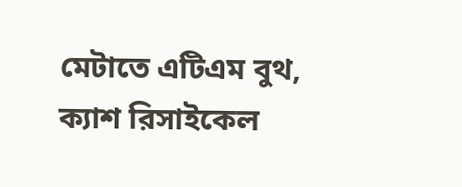মেটাতে এটিএম বুথ, ক্যাশ রিসাইকেল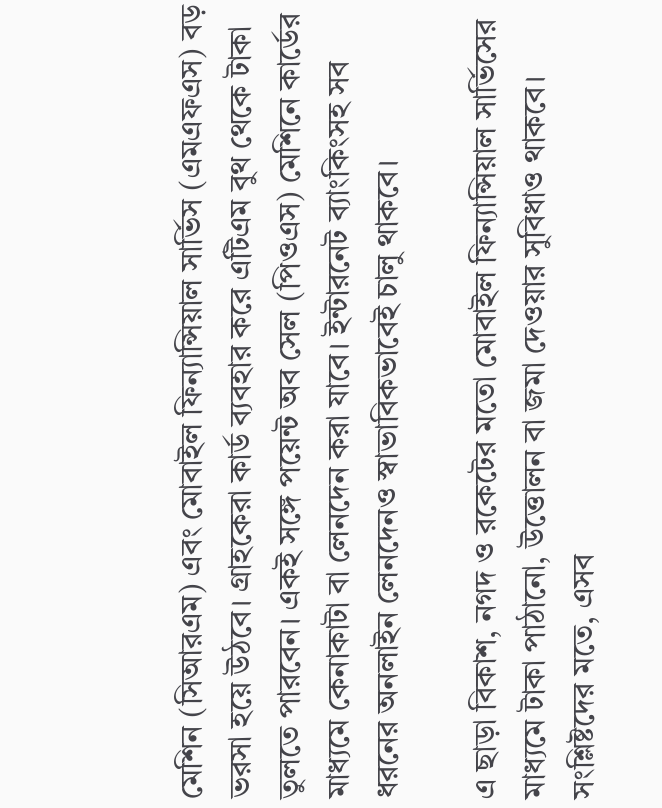মেশিন (সিআরএম) এবং মোবাইল ফিন্যান্সিয়াল সার্ভিস (এমএফএস) বড় ভরসা হয়ে উঠবে। গ্রাহকেরা কার্ড ব্যবহার করে এটিএম বুথ থেকে টাকা তুলতে পারবেন। একই সঙ্গে পয়েন্ট অব সেল (পিওএস) মেশিনে কার্ডের মাধ্যমে কেনাকাটা বা লেনদেন করা যাবে। ইন্টারনেট ব্যাংকিংসহ সব ধরনের অনলাইন লেনদেনও স্বাভাবিকভাবেই চালু থাকবে।

এ ছাড়া বিকাশ, নগদ ও রকেটের মতো মোবাইল ফিন্যান্সিয়াল সার্ভিসের মাধ্যমে টাকা পাঠানো, উত্তোলন বা জমা দেওয়ার সুবিধাও থাকবে। সংশ্লিষ্টদের মতে, এসব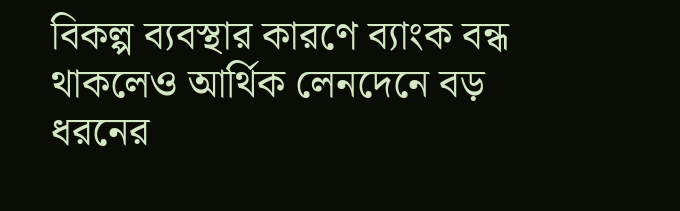বিকল্প ব্যবস্থার কারণে ব্যাংক বন্ধ থাকলেও আর্থিক লেনদেনে বড় ধরনের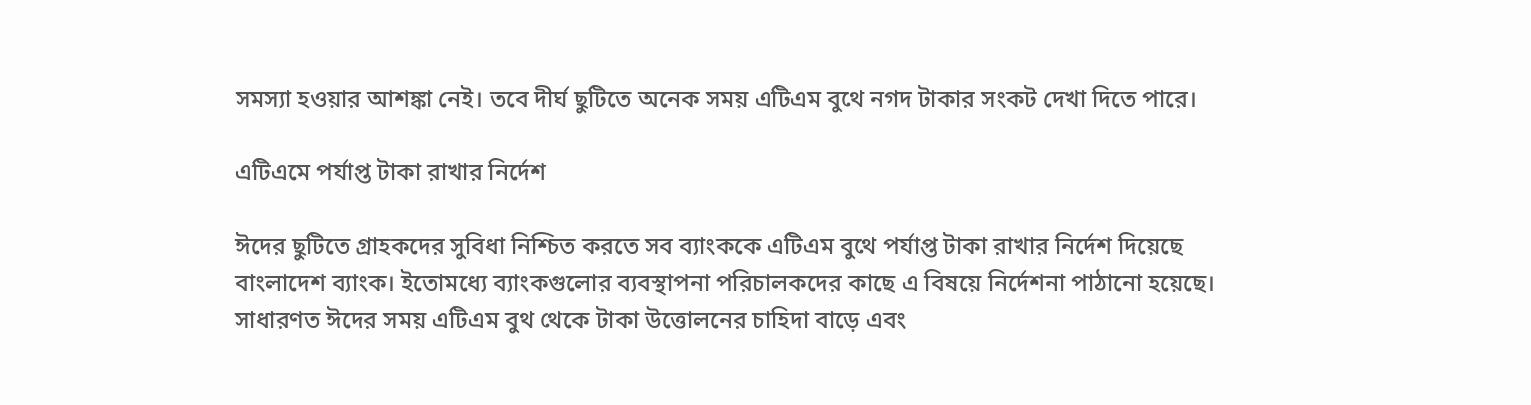সমস্যা হওয়ার আশঙ্কা নেই। তবে দীর্ঘ ছুটিতে অনেক সময় এটিএম বুথে নগদ টাকার সংকট দেখা দিতে পারে।

এটিএমে পর্যাপ্ত টাকা রাখার নির্দেশ

ঈদের ছুটিতে গ্রাহকদের সুবিধা নিশ্চিত করতে সব ব্যাংককে এটিএম বুথে পর্যাপ্ত টাকা রাখার নির্দেশ দিয়েছে বাংলাদেশ ব্যাংক। ইতোমধ্যে ব্যাংকগুলোর ব্যবস্থাপনা পরিচালকদের কাছে এ বিষয়ে নির্দেশনা পাঠানো হয়েছে। সাধারণত ঈদের সময় এটিএম বুথ থেকে টাকা উত্তোলনের চাহিদা বাড়ে এবং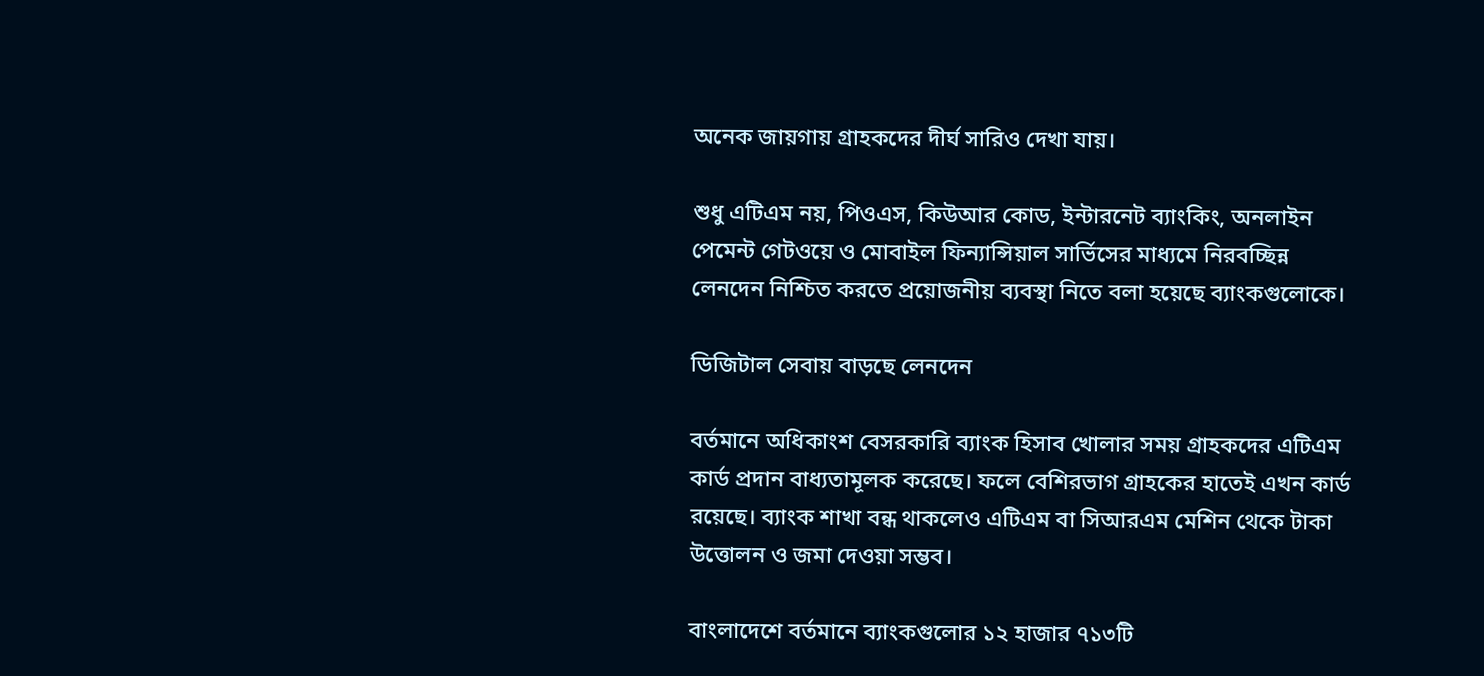অনেক জায়গায় গ্রাহকদের দীর্ঘ সারিও দেখা যায়।

শুধু এটিএম নয়, পিওএস, কিউআর কোড, ইন্টারনেট ব্যাংকিং, অনলাইন পেমেন্ট গেটওয়ে ও মোবাইল ফিন্যান্সিয়াল সার্ভিসের মাধ্যমে নিরবচ্ছিন্ন লেনদেন নিশ্চিত করতে প্রয়োজনীয় ব্যবস্থা নিতে বলা হয়েছে ব্যাংকগুলোকে।

ডিজিটাল সেবায় বাড়ছে লেনদেন

বর্তমানে অধিকাংশ বেসরকারি ব্যাংক হিসাব খোলার সময় গ্রাহকদের এটিএম কার্ড প্রদান বাধ্যতামূলক করেছে। ফলে বেশিরভাগ গ্রাহকের হাতেই এখন কার্ড রয়েছে। ব্যাংক শাখা বন্ধ থাকলেও এটিএম বা সিআরএম মেশিন থেকে টাকা উত্তোলন ও জমা দেওয়া সম্ভব।

বাংলাদেশে বর্তমানে ব্যাংকগুলোর ১২ হাজার ৭১৩টি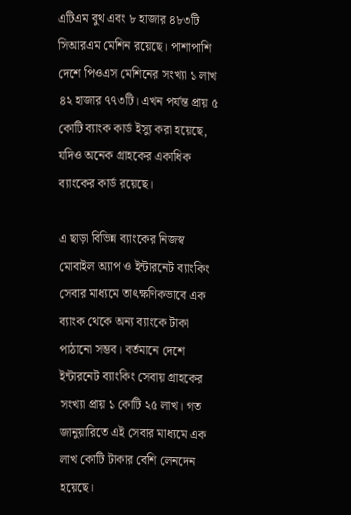এটিএম বুথ এবং ৮ হাজার ৪৮৩টি সিআরএম মেশিন রয়েছে। পাশাপাশি দেশে পিওএস মেশিনের সংখ্যা ১ লাখ ৪২ হাজার ৭৭৩টি। এখন পর্যন্ত প্রায় ৫ কোটি ব্যাংক কার্ড ইস্যু করা হয়েছে, যদিও অনেক গ্রাহকের একাধিক ব্যাংকের কার্ড রয়েছে।

এ ছাড়া বিভিন্ন ব্যাংকের নিজস্ব মোবাইল অ্যাপ ও ইন্টারনেট ব্যাংকিং সেবার মাধ্যমে তাৎক্ষণিকভাবে এক ব্যাংক থেকে অন্য ব্যাংকে টাকা পাঠানো সম্ভব। বর্তমানে দেশে ইন্টারনেট ব্যাংকিং সেবায় গ্রাহকের সংখ্যা প্রায় ১ কোটি ২৫ লাখ। গত জানুয়ারিতে এই সেবার মাধ্যমে এক লাখ কোটি টাকার বেশি লেনদেন হয়েছে।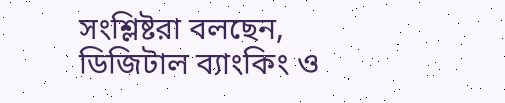সংশ্লিষ্টরা বলছেন, ডিজিটাল ব্যাংকিং ও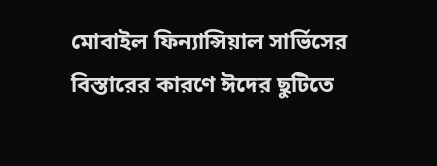মোবাইল ফিন্যান্সিয়াল সার্ভিসের বিস্তারের কারণে ঈদের ছুটিতে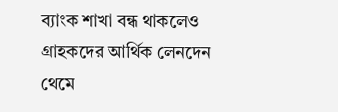ব্যাংক শাখা বন্ধ থাকলেও গ্রাহকদের আর্থিক লেনদেন থেমে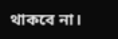থাকবে না।